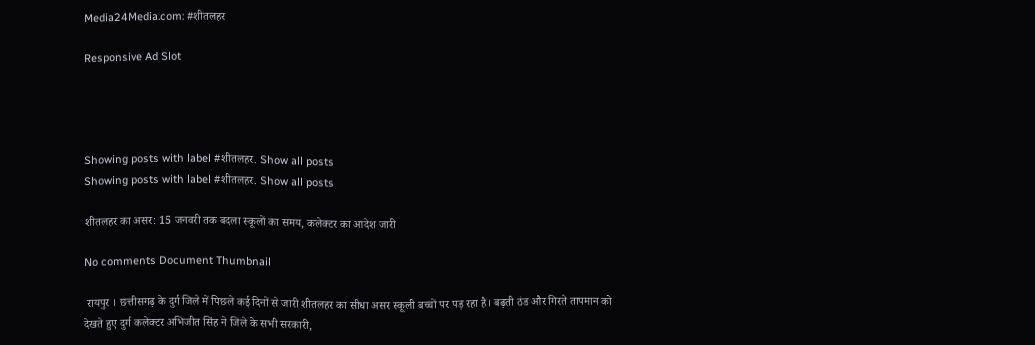Media24Media.com: #शीतलहर

Responsive Ad Slot




Showing posts with label #शीतलहर. Show all posts
Showing posts with label #शीतलहर. Show all posts

शीतलहर का असर: 15 जनवरी तक बदला स्कूलों का समय, कलेक्टर का आदेश जारी

No comments Document Thumbnail

 रायपुर । छत्तीसगढ़ के दुर्ग जिले में पिछले कई दिनों से जारी शीतलहर का सीधा असर स्कूली बच्चों पर पड़ रहा है। बढ़ती ठंड और गिरते तापमान को देखते हुए दुर्ग कलेक्टर अभिजीत सिंह ने जिले के सभी सरकारी,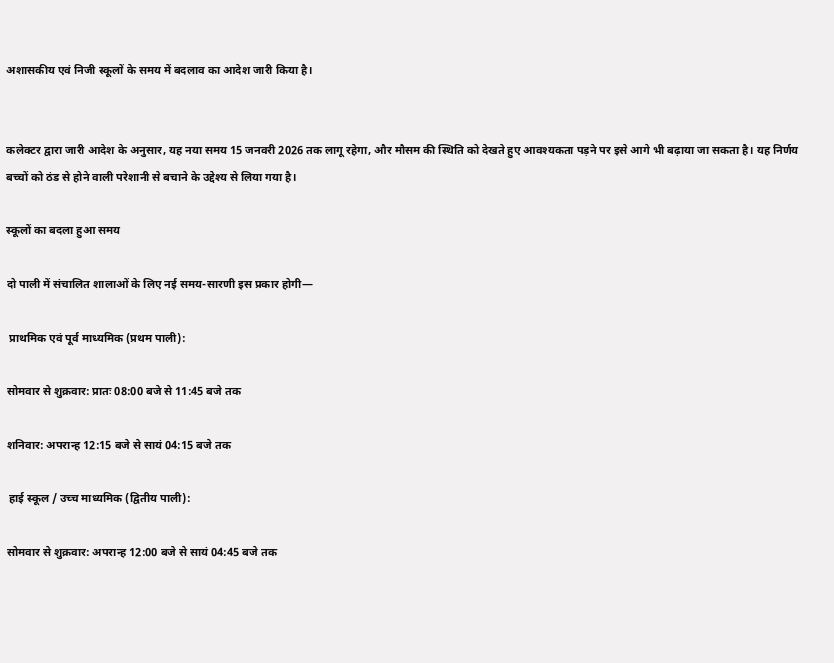अशासकीय एवं निजी स्कूलों के समय में बदलाव का आदेश जारी किया है।


कलेक्टर द्वारा जारी आदेश के अनुसार, यह नया समय 15 जनवरी 2026 तक लागू रहेगा, और मौसम की स्थिति को देखते हुए आवश्यकता पड़ने पर इसे आगे भी बढ़ाया जा सकता है। यह निर्णय बच्चों को ठंड से होने वाली परेशानी से बचाने के उद्देश्य से लिया गया है।

स्कूलों का बदला हुआ समय

दो पाली में संचालित शालाओं के लिए नई समय-सारणी इस प्रकार होगी—

 प्राथमिक एवं पूर्व माध्यमिक (प्रथम पाली):

सोमवार से शुक्रवार: प्रातः 08:00 बजे से 11:45 बजे तक

शनिवार: अपरान्ह 12:15 बजे से सायं 04:15 बजे तक

 हाई स्कूल / उच्च माध्यमिक (द्वितीय पाली):

सोमवार से शुक्रवार: अपरान्ह 12:00 बजे से सायं 04:45 बजे तक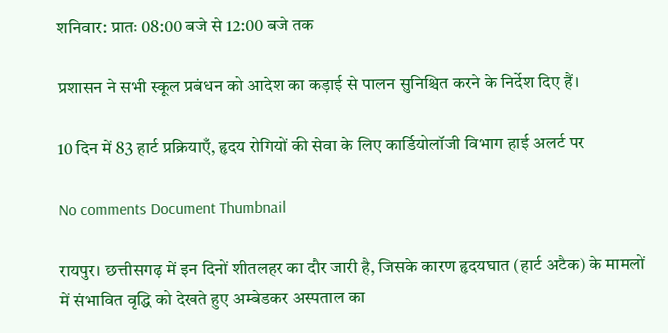शनिवार: प्रातः 08:00 बजे से 12:00 बजे तक

प्रशासन ने सभी स्कूल प्रबंधन को आदेश का कड़ाई से पालन सुनिश्चित करने के निर्देश दिए हैं।

10 दिन में 83 हार्ट प्रक्रियाएँ, हृदय रोगियों की सेवा के लिए कार्डियोलॉजी विभाग हाई अलर्ट पर

No comments Document Thumbnail

रायपुर। छत्तीसगढ़ में इन दिनों शीतलहर का दौर जारी है, जिसके कारण हृदयघात (हार्ट अटैक) के मामलों में संभावित वृद्धि को देखते हुए अम्बेडकर अस्पताल का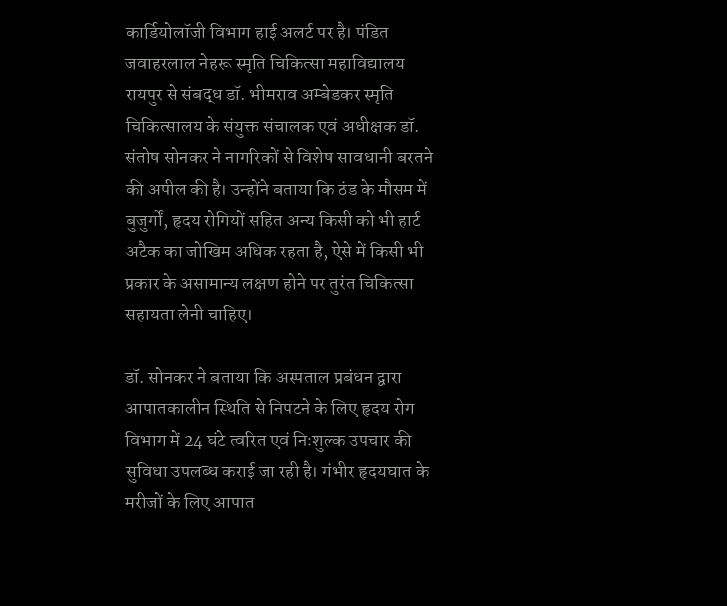कार्डियोलॉजी विभाग हाई अलर्ट पर है। पंडित जवाहरलाल नेहरू स्मृति चिकित्सा महाविद्यालय रायपुर से संबद्ध डॉ. भीमराव अम्बेडकर स्मृति चिकित्सालय के संयुक्त संचालक एवं अधीक्षक डॉ. संतोष सोनकर ने नागरिकों से विशेष सावधानी बरतने की अपील की है। उन्होंने बताया कि ठंड के मौसम में बुजुर्गों, हृदय रोगियों सहित अन्य किसी को भी हार्ट अटैक का जोखिम अधिक रहता है, ऐसे में किसी भी प्रकार के असामान्य लक्षण होने पर तुरंत चिकित्सा सहायता लेनी चाहिए।

डॉ. सोनकर ने बताया कि अस्पताल प्रबंधन द्वारा आपातकालीन स्थिति से निपटने के लिए हृदय रोग विभाग में 24 घंटे त्वरित एवं निःशुल्क उपचार की सुविधा उपलब्ध कराई जा रही है। गंभीर हृदयघात के मरीजों के लिए आपात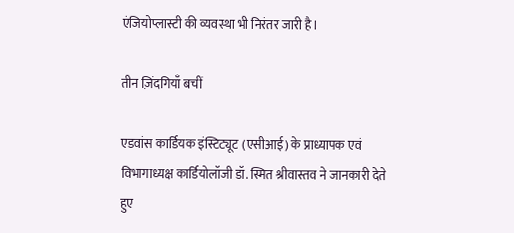एंजियोप्लास्टी की व्यवस्था भी निरंतर जारी है।

तीन ज़िंदगियाँ बचीं

एडवांस कार्डियक इंस्टिट्यूट (एसीआई) के प्राध्यापक एवं विभागाध्यक्ष कार्डियोलॉजी डॉ. स्मित श्रीवास्तव ने जानकारी देते हुए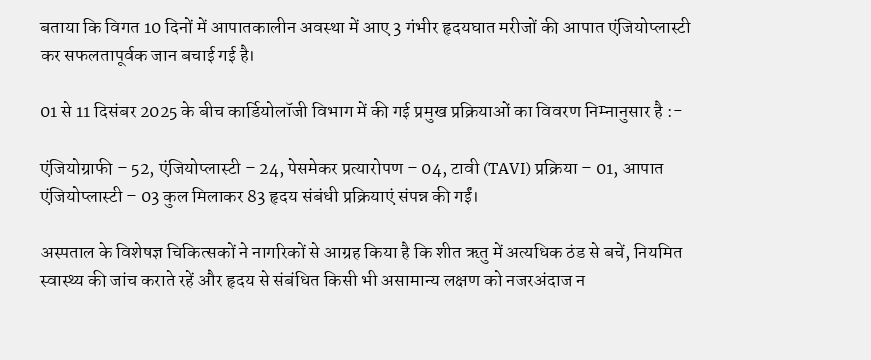बताया कि विगत 10 दिनों में आपातकालीन अवस्था में आए 3 गंभीर हृदयघात मरीजों की आपात एंजियोप्लास्टी कर सफलतापूर्वक जान बचाई गई है।

01 से 11 दिसंबर 2025 के बीच कार्डियोलॉजी विभाग में की गई प्रमुख प्रक्रियाओं का विवरण निम्नानुसार है :-

एंजियोग्राफी – 52, एंजियोप्लास्टी – 24, पेसमेकर प्रत्यारोपण – 04, टावी (TAVI) प्रक्रिया – 01, आपात एंजियोप्लास्टी – 03 कुल मिलाकर 83 हृदय संबंधी प्रक्रियाएं संपन्न की गईं।

अस्पताल के विशेषज्ञ चिकित्सकों ने नागरिकों से आग्रह किया है कि शीत ऋतु में अत्यधिक ठंड से बचें, नियमित स्वास्थ्य की जांच कराते रहें और हृदय से संबंधित किसी भी असामान्य लक्षण को नजरअंदाज न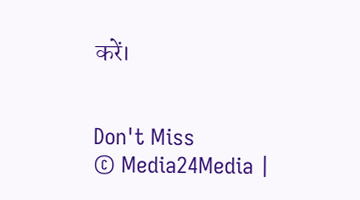करें।


Don't Miss
© Media24Media |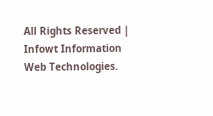All Rights Reserved | Infowt Information Web Technologies.